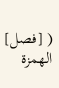( [فصل] الهمزة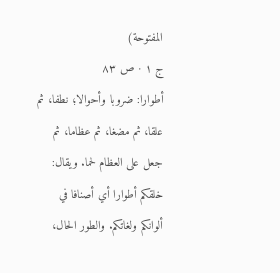المفتوحة)
ج ١ · ص ٨٣
أطوارا: ضروبا وأحوالا؛ نطفا، ثم علقا، ثم مضغا، ثم عظاما، ثم جعل على العظام لحما. ويقال: خلقكم أطوارا أي أصنافا في ألوانكم ولغاتكم. والطور الحال،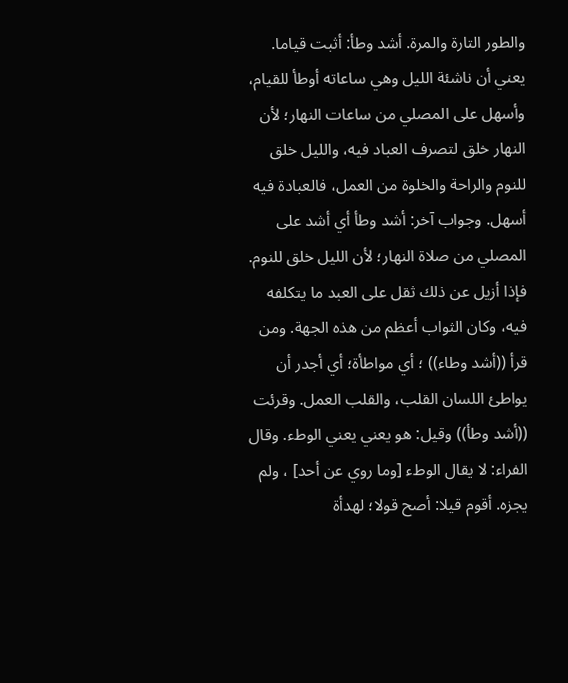والطور التارة والمرة. أشد وطأ: أثبت قياما. يعني أن ناشئة الليل وهي ساعاته أوطأ للقيام، وأسهل على المصلي من ساعات النهار؛ لأن النهار خلق لتصرف العباد فيه، والليل خلق للنوم والراحة والخلوة من العمل، فالعبادة فيه أسهل. وجواب آخر: أشد وطأ أي أشد على المصلي من صلاة النهار؛ لأن الليل خلق للنوم. فإذا أزيل عن ذلك ثقل على العبد ما يتكلفه فيه، وكان الثواب أعظم من هذه الجهة. ومن قرأ ((أشد وطاء)) ؛ أي مواطأة؛ أي أجدر أن يواطئ اللسان القلب، والقلب العمل. وقرئت ((أشد وطأ)) وقيل: هو يعني يعني الوطء. وقال الفراء: لا يقال الوطء [وما روي عن أحد] ، ولم يجزه. أقوم قيلا: أصح قولا؛ لهدأة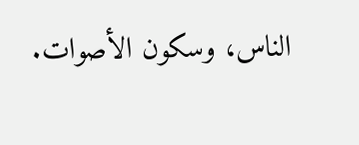الناس، وسكون الأصوات.